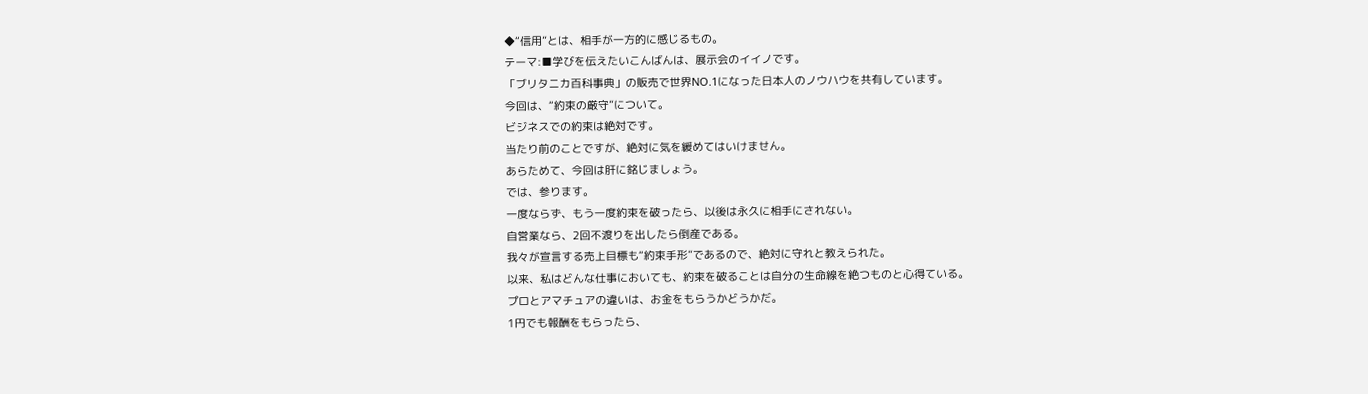◆“信用”とは、相手が一方的に感じるもの。
テーマ:■学びを伝えたいこんばんは、展示会のイイノです。
「ブリタニカ百科事典」の販売で世界NO.1になった日本人のノウハウを共有しています。
今回は、“約束の厳守”について。
ビジネスでの約束は絶対です。
当たり前のことですが、絶対に気を緩めてはいけません。
あらためて、今回は肝に銘じましょう。
では、参ります。
一度ならず、もう一度約束を破ったら、以後は永久に相手にされない。
自営業なら、2回不渡りを出したら倒産である。
我々が宣言する売上目標も“約束手形”であるので、絶対に守れと教えられた。
以来、私はどんな仕事においても、約束を破ることは自分の生命線を絶つものと心得ている。
プロとアマチュアの違いは、お金をもらうかどうかだ。
1円でも報酬をもらったら、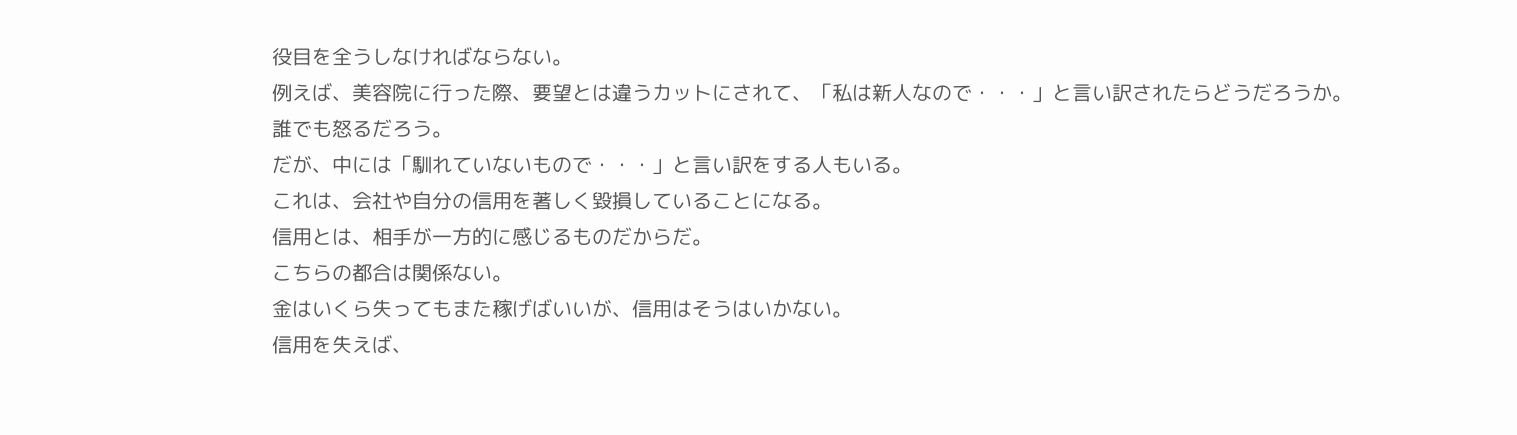役目を全うしなければならない。
例えば、美容院に行った際、要望とは違うカットにされて、「私は新人なので・・・」と言い訳されたらどうだろうか。
誰でも怒るだろう。
だが、中には「馴れていないもので・・・」と言い訳をする人もいる。
これは、会社や自分の信用を著しく毀損していることになる。
信用とは、相手が一方的に感じるものだからだ。
こちらの都合は関係ない。
金はいくら失ってもまた稼げばいいが、信用はそうはいかない。
信用を失えば、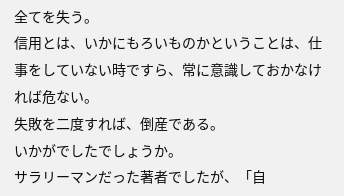全てを失う。
信用とは、いかにもろいものかということは、仕事をしていない時ですら、常に意識しておかなければ危ない。
失敗を二度すれば、倒産である。
いかがでしたでしょうか。
サラリーマンだった著者でしたが、「自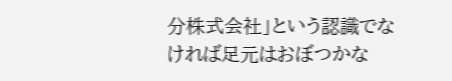分株式会社」という認識でなければ足元はおぼつかな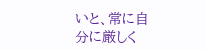いと、常に自分に厳しく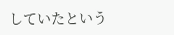していたという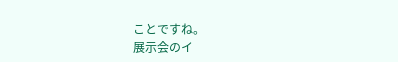ことですね。
展示会のイ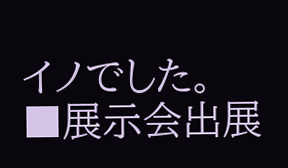イノでした。
■展示会出展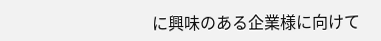に興味のある企業様に向けて